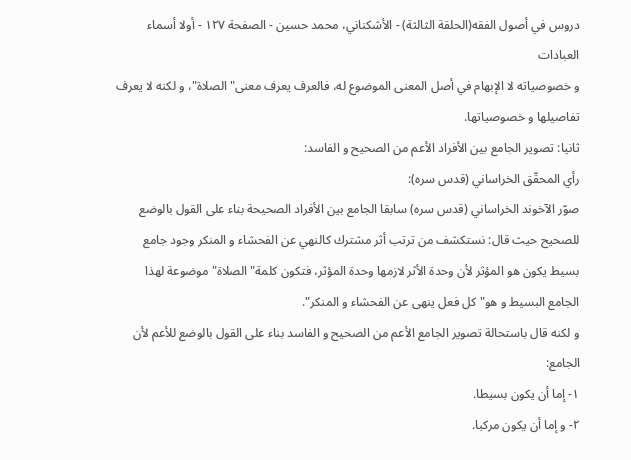دروس في أصول الفقه(الحلقة الثالثة) - الأشكناني، محمد حسين - الصفحة ١٢٧ - أولا أسماء العبادات
و خصوصياته لا الإبهام في أصل المعنى الموضوع له، فالعرف يعرف معنى" الصلاة"، و لكنه لا يعرف تفاصيلها و خصوصياتها.
ثانيا: تصوير الجامع بين الأفراد الأعم من الصحيح و الفاسد:
رأي المحقّق الخراساني (قدس سره):
صوّر الآخوند الخراساني (قدس سره) سابقا الجامع بين الأفراد الصحيحة بناء على القول بالوضع للصحيح حيث قال: نستكشف من ترتب أثر مشترك كالنهي عن الفحشاء و المنكر وجود جامع بسيط يكون هو المؤثر لأن وحدة الأثر لازمها وحدة المؤثر، فتكون كلمة" الصلاة" موضوعة لهذا الجامع البسيط و هو" كل فعل ينهى عن الفحشاء و المنكر".
و لكنه قال باستحالة تصوير الجامع الأعم من الصحيح و الفاسد بناء على القول بالوضع للأعم لأن الجامع:
١- إما أن يكون بسيطا.
٢- و إما أن يكون مركبا.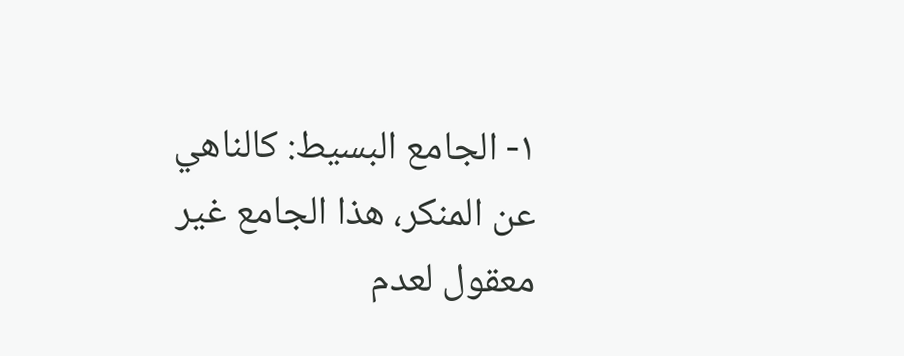١- الجامع البسيط: كالناهي عن المنكر، هذا الجامع غير معقول لعدم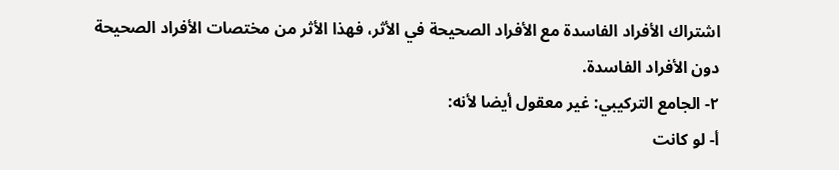اشتراك الأفراد الفاسدة مع الأفراد الصحيحة في الأثر، فهذا الأثر من مختصات الأفراد الصحيحة دون الأفراد الفاسدة.
٢- الجامع التركيبي: غير معقول أيضا لأنه:
أ- لو كانت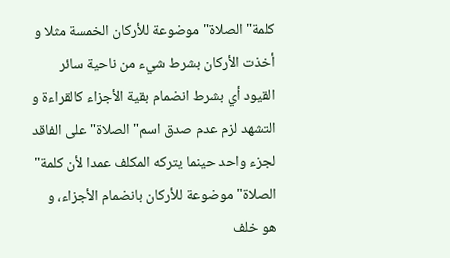كلمة" الصلاة" موضوعة للأركان الخمسة مثلا و أخذت الأركان بشرط شيء من ناحية سائر القيود أي بشرط انضمام بقية الأجزاء كالقراءة و التشهد لزم عدم صدق اسم" الصلاة" على الفاقد لجزء واحد حينما يتركه المكلف عمدا لأن كلمة" الصلاة" موضوعة للأركان بانضمام الأجزاء، و هو خلف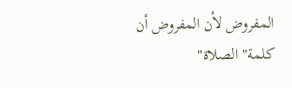المفروض لأن المفروض أن كلمة" الصلاة"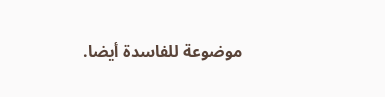موضوعة للفاسدة أيضا.